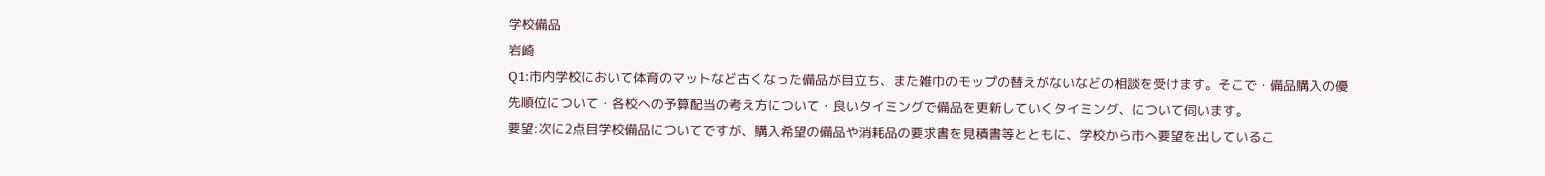学校備品
岩崎
Q1:市内学校において体育のマットなど古くなった備品が目立ち、また雑巾のモップの替えがないなどの相談を受けます。そこで・備品購入の優先順位について・各校への予算配当の考え方について・良いタイミングで備品を更新していくタイミング、について伺います。
要望:次に2点目学校備品についてですが、購入希望の備品や消耗品の要求書を見積書等とともに、学校から市へ要望を出しているこ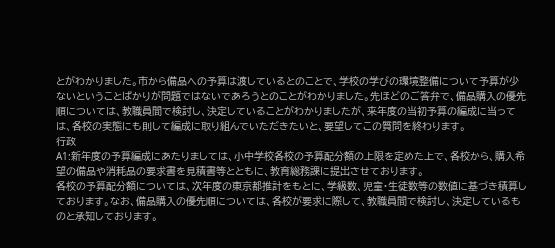とがわかりました。市から備品への予算は渡しているとのことで、学校の学びの環境整備について予算が少ないということばかりが問題ではないであろうとのことがわかりました。先ほどのご答弁で、備品購入の優先順については、教職員間で検討し、決定していることがわかりましたが、来年度の当初予算の編成に当っては、各校の実態にも則して編成に取り組んでいただきたいと、要望してこの質問を終わります。
行政
A1:新年度の予算編成にあたりましては、小中学校各校の予算配分額の上限を定めた上で、各校から、購入希望の備品や消耗品の要求書を見積書等とともに、教育総務課に提出させております。
各校の予算配分額については、次年度の東京都推計をもとに、学級数、児童・生徒数等の数値に基づき積算しております。なお、備品購入の優先順については、各校が要求に際して、教職員間で検討し、決定しているものと承知しております。